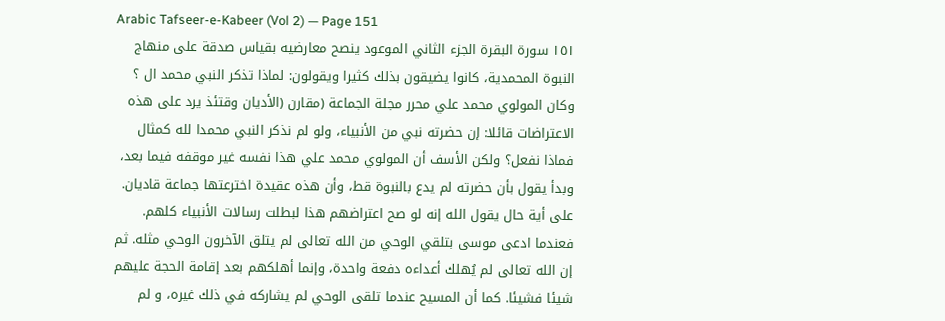Arabic Tafseer-e-Kabeer (Vol 2) — Page 151
١٥١ سورة البقرة الجزء الثاني الموعود ينصح معارضيه بقياس صدقة على منهاج النبوة المحمدية، كانوا يضيقون بذلك كثيرا ويقولون: لماذا تذكر النبي محمد ال ؟ وكان المولوي محمد علي محرر مجلة الجماعة (مقارن (الأديان وقتئذ يرد على هذه الاعتراضات قائلا: إن حضرته نبي من الأنبياء، ولو لم نذكر النبي محمدا لله كمثال فماذا نفعل؟ ولكن الأسف أن المولوي محمد علي هذا نفسه غير موقفه فيما بعد، وبدأ يقول بأن حضرته لم يدع بالنبوة قط، وأن هذه عقيدة اخترعتها جماعة قاديان. على أية حال يقول الله إنه لو صح اعتراضهم هذا لبطلت رسالات الأنبياء كلهم. فعندما ادعى موسى بتلقي الوحي من الله تعالى لم يتلق الآخرون الوحي مثله. ثم إن الله تعالى لم يُهلك أعداءه دفعة واحدة، وإنما أهلكهم بعد إقامة الحجة عليهم شيئا فشيئا. كما أن المسيح عندما تلقى الوحي لم يشاركه في ذلك غيره، و لم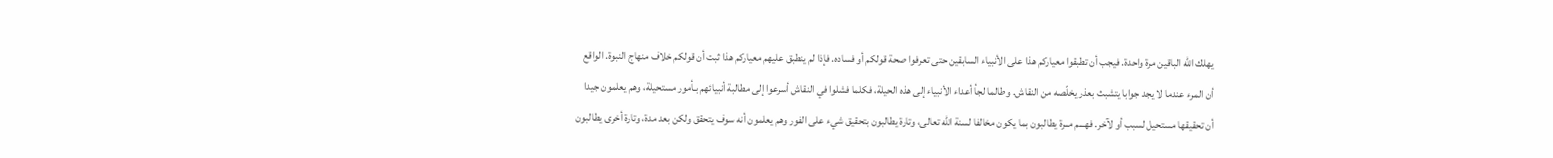يهلك الله الباقين مرة واحدة. فيجب أن تطبقوا معياركم هذا على الأنبياء السابقين حتى تعرفوا صحة قولكم أو فساده. فإذا لم ينطبق عليهم معياركم هذا ثبت أن قولكم خلاف منهاج النبوة. الواقع أن المرء عندما لا يجد جوابا يتشبث بعذر يخلّصه من النقاش. وطالما لجأ أعداء الأنبياء إلى هذه الحيلة، فكلما فشلوا في النقاش أسرعوا إلى مطالبة أنبيائهم بـأمور مستحيلة، وهم يعلمون جيدا أن تحقيقها مستحيل لسبب أو لآخر. فهـــم مــرة يطالبون بما يكون مخالفا لسنة الله تعالى، وتارة يطالبون بتحقيق شيء على الفور وهم يعلمون أنه سوف يتحقق ولكن بعد مدة، وتارة أخرى يطالبون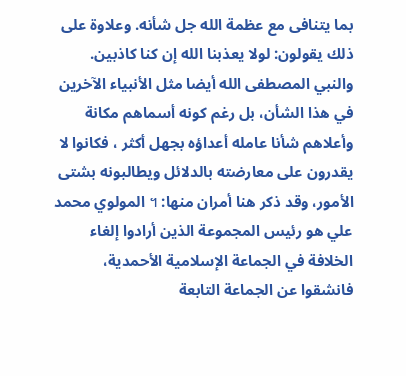بما يتنافى مع عظمة الله جل شأنه. وعلاوة على ذلك يقولون: لولا يعذبنا الله إن كنا كاذبين. والنبي المصطفى الله أيضا مثل الأنبياء الآخرين في هذا الشأن، بل رغم كونه أسماهم مكانة وأعلاهم شأنا عامله أعداؤه بجهل أكثر ، فكانوا لا يقدرون على معارضته بالدلائل ويطالبونه بشتى الأمور، وقد ذكر هنا أمران منها: ។ المولوي محمد علي هو رئيس المجموعة الذين أرادوا إلغاء الخلافة في الجماعة الإسلامية الأحمدية، فانشقوا عن الجماعة التابعة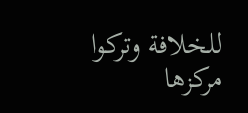للخلافة وتركوا مركزها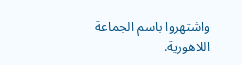واشتهروا باسم الجماعة اللاهورية.